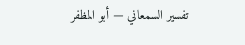تفسير السمعاني — أبو المظفر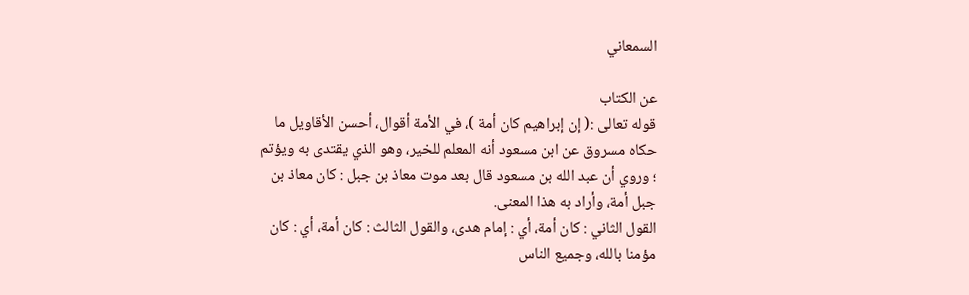السمعاني

عن الكتاب
قوله تعالى :( إن إبراهيم كان أمة )، في الأمة أقوال، أحسن الأقاويل ما حكاه مسروق عن ابن مسعود أنه المعلم للخير، وهو الذي يقتدى به ويؤتم ؛ وروي أن عبد الله بن مسعود قال بعد موت معاذ بن جبل : كان معاذ بن جبل أمة، وأراد به هذا المعنى.
القول الثاني : كان أمة، أي : إمام هدى، والقول الثالث : كان أمة، أي : كان مؤمنا بالله، وجميع الناس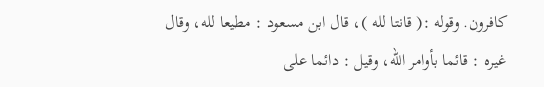كافرون. وقوله :( قانتا لله )، قال ابن مسعود : مطيعا لله، وقال غيره : قائما بأوامر الله، وقيل : دائما على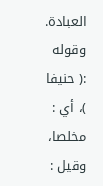العبادة.
وقوله :( حنيفا )، أي : مخلصا، وقيل :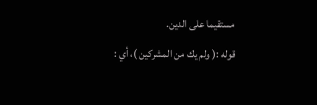مستقيما على الدين.
قوله :( ولم يك من المشركين )، أي :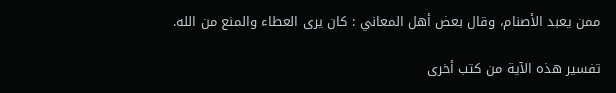ممن يعبد الأصنام، وقال بعض أهل المعاني : كان يرى العطاء والمنع من الله.

تفسير هذه الآية من كتب أخرى